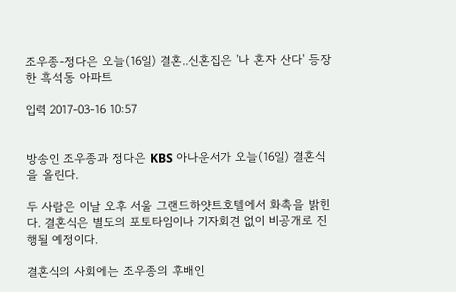조우종-정다은 오늘(16일) 결혼..신혼집은 '나 혼자 산다' 등장한 흑석동 아파트

입력 2017-03-16 10:57


방송인 조우종과 정다은 KBS 아나운서가 오늘(16일) 결혼식을 올린다.

두 사람은 이날 오후 서울 그랜드하얏트호텔에서 화촉을 밝힌다. 결혼식은 별도의 포토타임이나 기자회견 없이 비공개로 진행될 예정이다.

결혼식의 사회에는 조우종의 후배인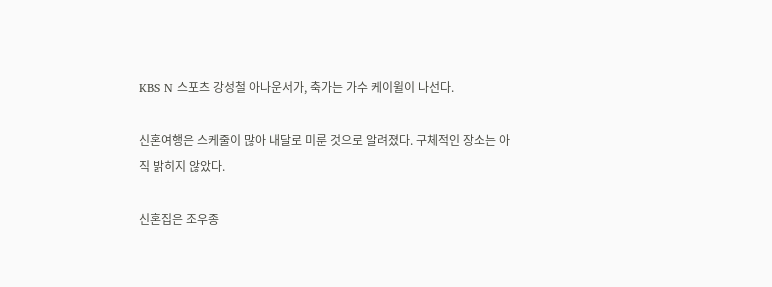KBS N 스포츠 강성철 아나운서가, 축가는 가수 케이윌이 나선다.

신혼여행은 스케줄이 많아 내달로 미룬 것으로 알려졌다. 구체적인 장소는 아직 밝히지 않았다.

신혼집은 조우종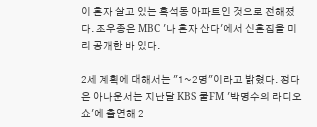이 혼자 살고 있는 흑석동 아파트인 것으로 전해졌다. 조우종은 MBC '나 혼자 산다'에서 신혼집을 미리 공개한 바 있다.

2세 계획에 대해서는 "1~2명"이라고 밝혔다. 정다은 아나운서는 지난달 KBS 쿨FM '박명수의 라디오쇼'에 출연해 2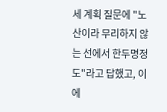세 계획 질문에 "노산이라 무리하지 않는 선에서 한두명정도"라고 답했고, 이에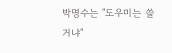박명수는 "도우미는 쓸거냐"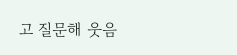고 질문해 웃음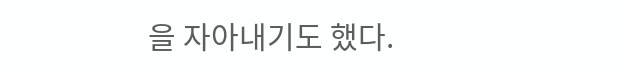을 자아내기도 했다.